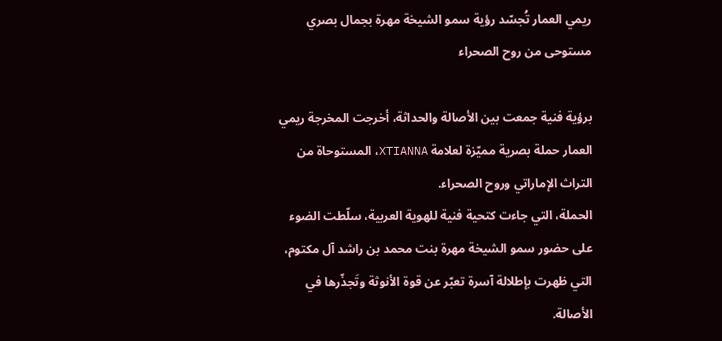ريمي العمار تُجسّد رؤية سمو الشيخة مهرة بجمال بصري مستوحى من روح الصحراء

برؤية فنية جمعت بين الأصالة والحداثة، أخرجت المخرجة ريمي العمار حملة بصرية مميّزة لعلامة XTIANNA، المستوحاة من التراث الإماراتي وروح الصحراء.
الحملة، التي جاءت كتحية فنية للهوية العربية، سلّطت الضوء على حضور سمو الشيخة مهرة بنت محمد بن راشد آل مكتوم، التي ظهرت بإطلالة آسرة تعبّر عن قوة الأنوثة وتَجذّرها في الأصالة.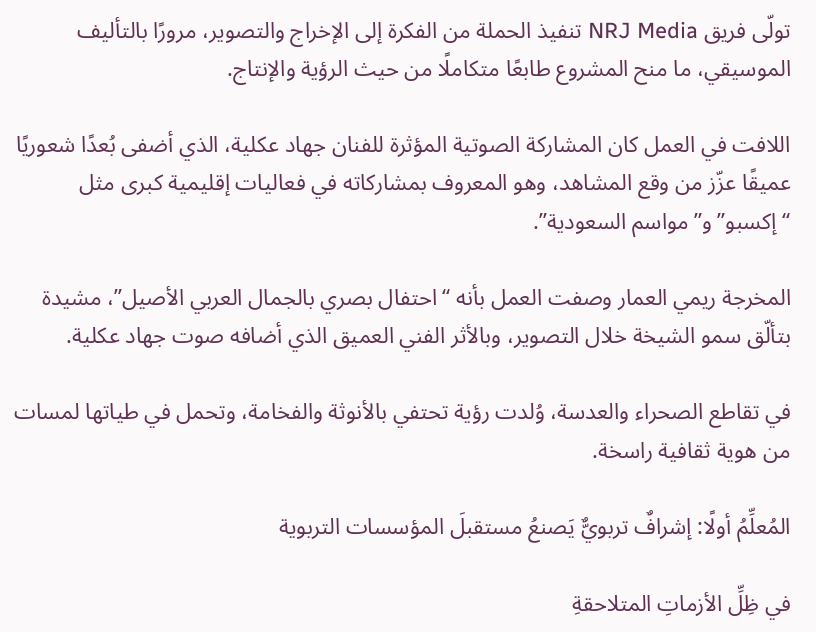تولّى فريق NRJ Media تنفيذ الحملة من الفكرة إلى الإخراج والتصوير، مرورًا بالتأليف الموسيقي، ما منح المشروع طابعًا متكاملًا من حيث الرؤية والإنتاج.

اللافت في العمل كان المشاركة الصوتية المؤثرة للفنان جهاد عكلية، الذي أضفى بُعدًا شعوريًا عميقًا عزّز من وقع المشاهد، وهو المعروف بمشاركاته في فعاليات إقليمية كبرى مثل “إكسبو” و”مواسم السعودية”.

المخرجة ريمي العمار وصفت العمل بأنه “احتفال بصري بالجمال العربي الأصيل”، مشيدة بتألّق سمو الشيخة خلال التصوير، وبالأثر الفني العميق الذي أضافه صوت جهاد عكلية.

في تقاطع الصحراء والعدسة، وُلدت رؤية تحتفي بالأنوثة والفخامة، وتحمل في طياتها لمسات من هوية ثقافية راسخة.

المُعلِّمُ أولًا: إشرافٌ تربويٌّ يَصنعُ مستقبلَ المؤسسات التربوية

في ظِلِّ الأزماتِ المتلاحقةِ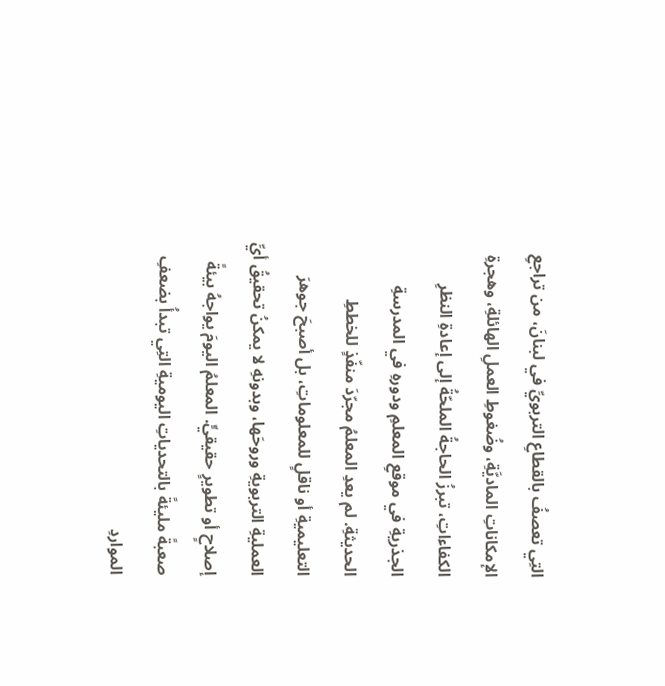التِي تعصفُ بالقطاعِ التربويِّ في لبنانَ، من تراجعِ الإمكاناتِ الماديَّةِ، وضُغوطِ العملِ الهائلةِ، وهجرةِ الكفاءاتِ، تبرزُ الحاجةُ الملحّةُ إلى إعادةِ النظرِ الجذريةِ في موقعِ المعلمِ ودورهِ في المدرسةِ الحديثةِ. لم يعدِ المعلمُ مجرّدَ منفّذٍ للخططِ التعليميةِ أو ناقلٍ للمعلوماتِ، بل أصبحَ جوهرَ العمليةِ التربويةِ وروحَها، وبدونهِ لا يمكنُ تحقيقُ أيِّ إصلاحٍ أو تطويرٍ حقيقيٍّ. المعلمُ اليومَ يواجهُ بيئةً صعبةً مليئةً بالتحدياتِ اليوميةِ التِي تبدأُ بضعفِ المواردِ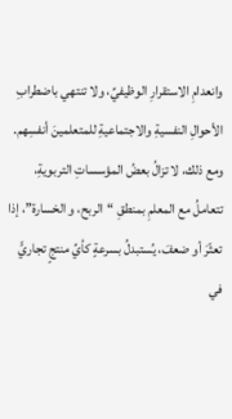وانعدامِ الاستقرارِ الوظيفيِّ، ولا تنتهي باضطرابِ الأحوالِ النفسيةِ والاجتماعيةِ للمتعلمينَ أنفسِهم. ومع ذلك، لا تزالُ بعضُ المؤسساتِ التربويةِ، تتعاملُ مع المعلمِ بمنطقِ “الربح، و الخسارة”، إذا تعثّرَ أو ضعفَ، يُستبدلُ بسرعةٍ كأيِّ منتجٍ تجاريٍّ في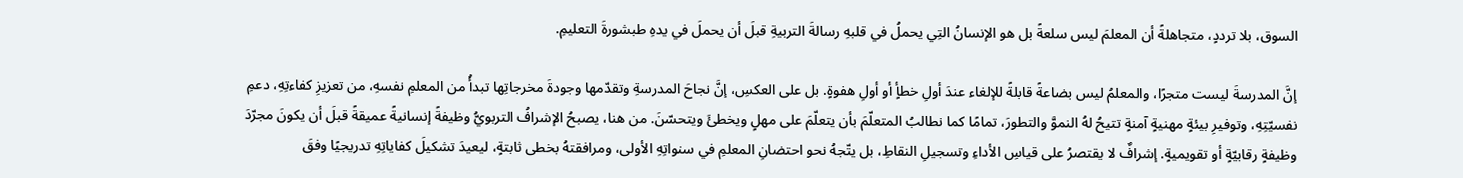السوق، بلا ترددٍ، متجاهلةً أن المعلمَ ليس سلعةً بل هو الإنسانُ التِي يحملُ في قلبهِ رسالةَ التربيةِ قبلَ أن يحملَ في يدهِ طبشورةَ التعليمِ.

إنَّ المدرسةَ ليست متجرًا، والمعلمُ ليس بضاعةً قابلةً للإلغاء عندَ أولِ خطأٍ أو أولِ هفوةٍ. بل على العكسِ، إنَّ نجاحَ المدرسةِ وتقدّمها وجودةَ مخرجاتِها تبدأُ من المعلمِ نفسهِ، من تعزيزِ كفاءتِهِ، دعمِ نفسيّتِهِ، وتوفيرِ بيئةٍ مهنيةٍ آمنةٍ تتيحُ لهُ النموَّ والتطورَ، تمامًا كما نطالبُ المتعلّمَ بأن يتعلّمَ على مهلٍ ويخطئَ ويتحسّنَ. من هنا، يصبحُ الإشرافُ التربويُّ وظيفةً إنسانيةً عميقةً قبلَ أن يكونَ مجرّدَ وظيفةٍ رقابيّةٍ أو تقويميةٍ. إشرافٌ لا يقتصرُ على قياسِ الأداءِ وتسجيلِ النقاطِ، بل يتّجهُ نحو احتضانِ المعلمِ في سنواتِهِ الأولى، ومرافقتهُ بخطى ثابتةٍ، ليعيدَ تشكيلَ كفاياتِهِ تدريجيًا وفقَ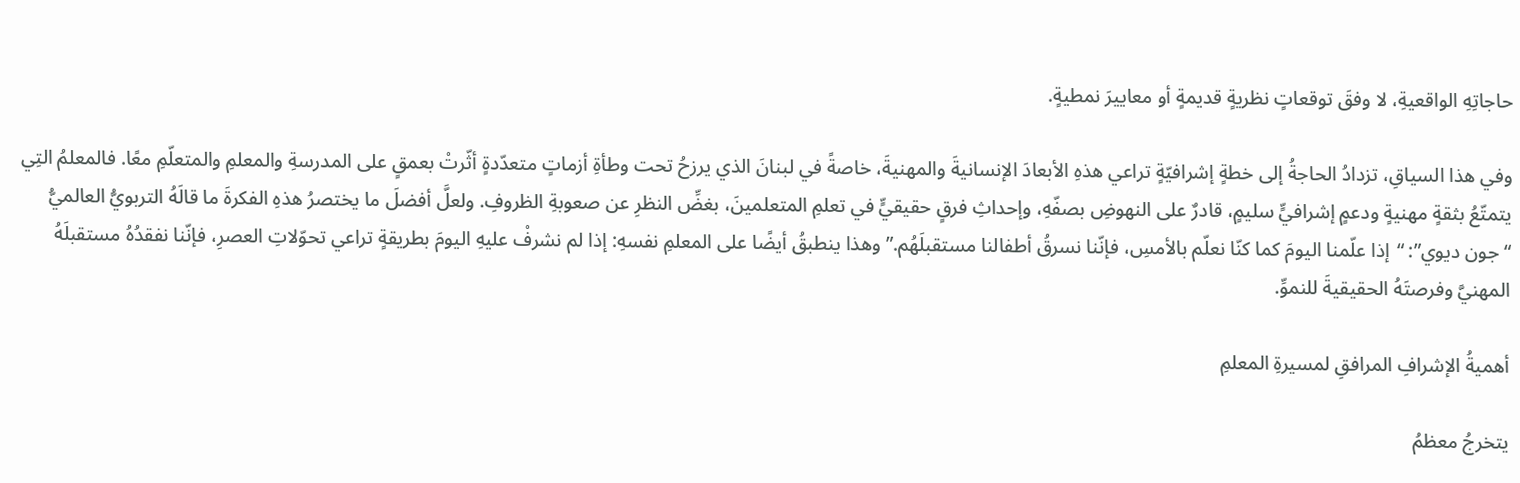حاجاتِهِ الواقعيةِ، لا وفقَ توقعاتٍ نظريةٍ قديمةٍ أو معاييرَ نمطيةٍ.

وفي هذا السياقِ، تزدادُ الحاجةُ إلى خطةٍ إشرافيّةٍ تراعي هذهِ الأبعادَ الإنسانيةَ والمهنيةَ، خاصةً في لبنانَ الذي يرزحُ تحت وطأةِ أزماتٍ متعدّدةٍ أثّرتْ بعمقٍ على المدرسةِ والمعلمِ والمتعلّمِ معًا. فالمعلمُ التِي يتمتّعُ بثقةٍ مهنيةٍ ودعمٍ إشرافيٍّ سليمٍ، قادرٌ على النهوضِ بصفّهِ، وإحداثِ فرقٍ حقيقيٍّ في تعلمِ المتعلمينَ، بغضِّ النظرِ عن صعوبةِ الظروفِ. ولعلَّ أفضلَ ما يختصرُ هذهِ الفكرةَ ما قالَهُ التربويُّ العالميُّ “جون ديوي”: “إذا علّمنا اليومَ كما كنّا نعلّم بالأمسِ، فإنّنا نسرقُ أطفالنا مستقبلَهُم.” وهذا ينطبقُ أيضًا على المعلمِ نفسهِ: إذا لم نشرفْ عليهِ اليومَ بطريقةٍ تراعي تحوّلاتِ العصرِ، فإنّنا نفقدُهُ مستقبلَهُ المهنيَّ وفرصتَهُ الحقيقيةَ للنموِّ.

أهميةُ الإشرافِ المرافقِ لمسيرةِ المعلمِ

يتخرجُ معظمُ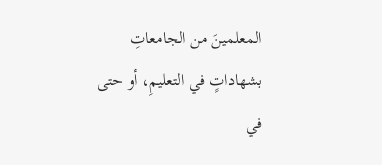المعلمينَ من الجامعاتِ بشهاداتٍ في التعليمِ، أو حتى في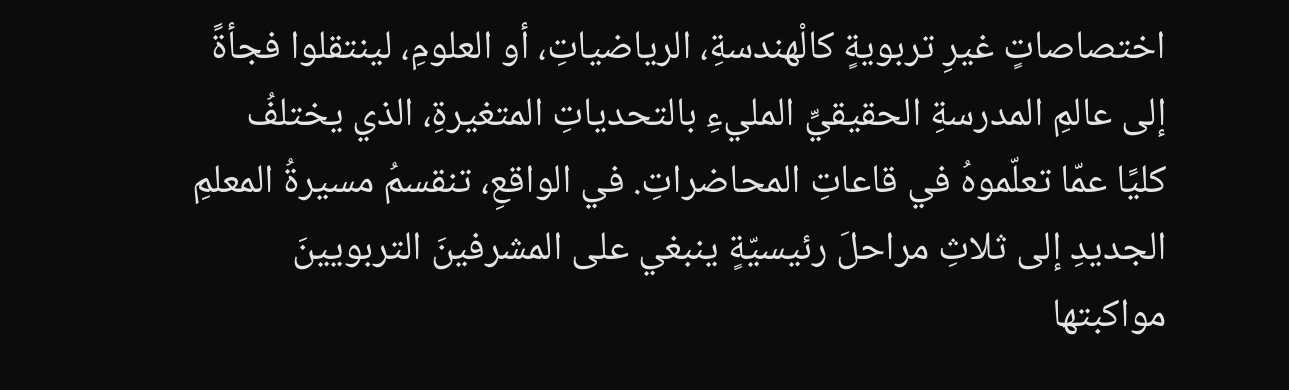اختصاصاتٍ غيرِ تربويةٍ كالْهندسةِ، الرياضياتِ، أو العلومِ، لينتقلوا فجأةً إلى عالمِ المدرسةِ الحقيقيِّ المليءِ بالتحدياتِ المتغيرةِ، الذي يختلفُ كليًا عمّا تعلّموهُ في قاعاتِ المحاضراتِ. في الواقعِ، تنقسمُ مسيرةُ المعلمِ الجديدِ إلى ثلاثِ مراحلَ رئيسيّةٍ ينبغي على المشرفينَ التربويينَ مواكبتها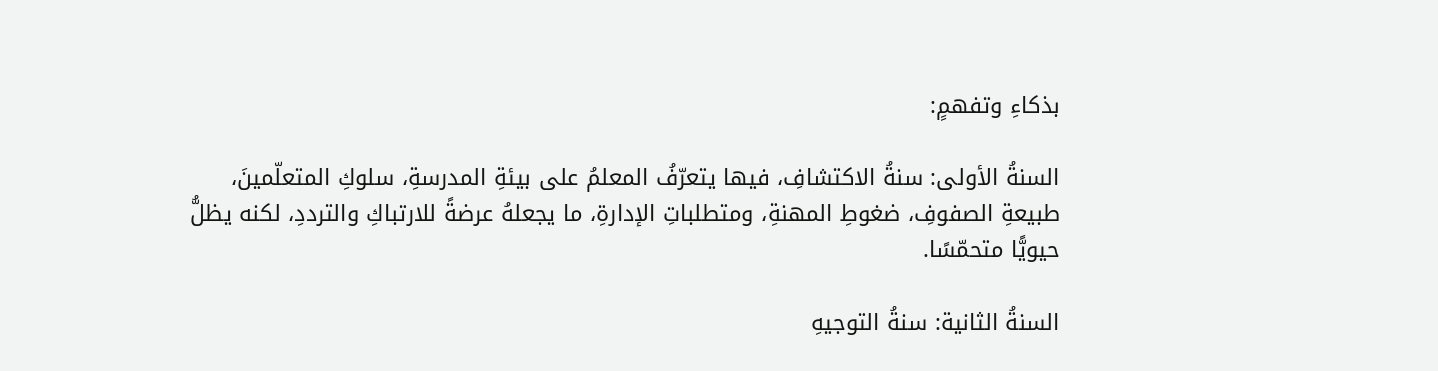بذكاءِ وتفهمٍ:

السنةُ الأولى: سنةُ الاكتشافِ، فيها يتعرّفُ المعلمُ على بيئةِ المدرسةِ، سلوكِ المتعلّمينَ، طبيعةِ الصفوفِ، ضغوطِ المهنةِ، ومتطلباتِ الإدارةِ، ما يجعلهُ عرضةً للارتباكِ والترددِ، لكنه يظلُّ حيويًّا متحمّسًا.

السنةُ الثانية: سنةُ التوجيهِ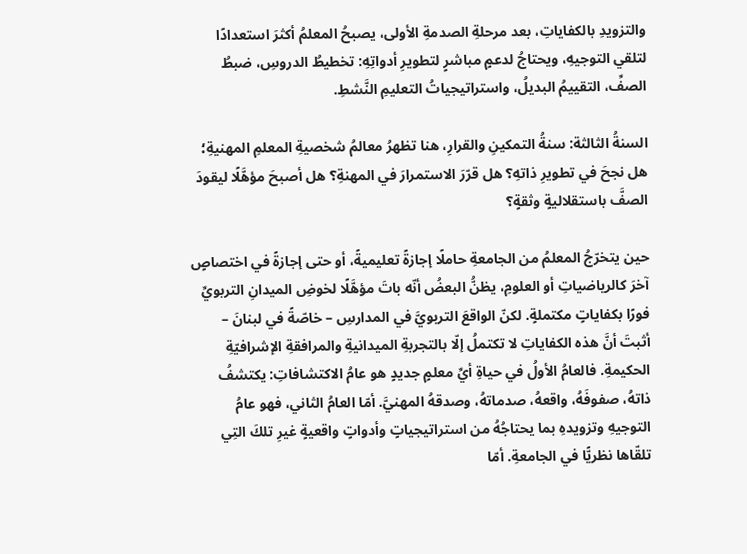والتزويدِ بالكفاياتِ، بعد مرحلةِ الصدمةِ الأولى، يصبحُ المعلمُ أكثرَ استعدادًا لتلقي التوجيهِ، ويحتاجُ لدعمٍ مباشرٍ لتطويرِ أدواتِهِ: تخطيطُ الدروسِ، ضبطُ الصفِّ، التقييمُ البديلُ، واستراتيجياتُ التعليمِ النَّشطِ.

السنةُ الثالثة: سنةُ التمكينِ والقرارِ، هنا تظهرُ معالمُ شخصيةِ المعلمِ المهنيةِ؛ هل نجحَ في تطويرِ ذاتهِ؟ هل قرّرَ الاستمرارَ في المهنةِ؟ هل أصبحَ مؤهَّلًا ليقودَ الصفَّ باستقلاليةٍ وثقةٍ؟

حين يتخرّجُ المعلمُ من الجامعةِ حاملًا إجازةً تعليميةً، أو حتى إجازةً في اختصاصٍ آخرَ كالرياضياتِ أو العلومِ، يظنُّ البعضُ أنّه باتَ مؤهَّلًا لخوضِ الميدانِ التربويِّ فورًا بكفاياتٍ مكتملةٍ. لكنّ الواقعَ التربويَّ في المدارسِ – خاصّةً في لبنانَ – أثبتَ أنَّ هذه الكفاياتِ لا تكتملُ إلّا بالتجربةِ الميدانيةِ والمرافقةِ الإشرافيّةِ الحكيمةِ. فالعامُ الأولُ في حياةِ أيِّ معلمٍ جديدٍ هو عامُ الاكتشافاتِ: يكتشفُ ذاتهُ، صفوفَهُ، واقعهُ، صدماتهُ، وصدقهُ المهنيَّ. أمّا العامُ الثاني، فهو عامُ التوجيهِ وتزويدهِ بما يحتاجُهُ من استراتيجياتٍ وأدواتٍ واقعيةٍ غيرِ تلكَ التِي تلقّاها نظريًّا في الجامعةِ. أمّا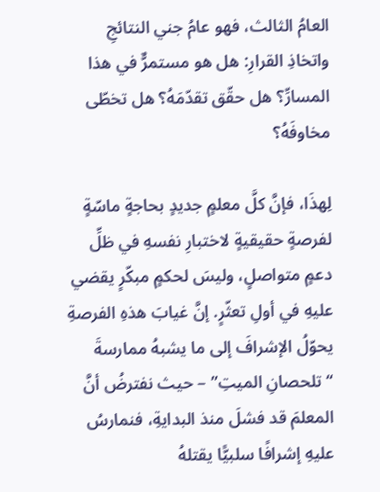العامُ الثالث، فهو عامُ جني النتائجِ واتخاذِ القرارِ: هل هو مستمرٌّ في هذا المسارِّ؟ هل حقّق تقدّمَهُ؟ هل تخطّى مخاوفَهُ؟

لِهذَا، فإنَّ كلَّ معلمٍ جديدٍ بحاجةٍ ماسّةٍ لفرصةٍ حقيقيةٍ لاختبارِ نفسهِ في ظلِّ دعمٍ متواصلٍ، وليسَ لحكمٍ مبكّرٍ يقضي عليهِ في أولِ تعثّرٍ. إنَّ غيابَ هذهِ الفرصةِ يحوّلُ الإشرافَ إلى ما يشبهُ ممارسةَ “تلحصانِ الميتِ” – حيث نفترضُ أنَّ المعلمَ قد فشلَ منذ البدايةِ، فنمارسُ عليهِ إشرافًا سلبيًّا يقتلهُ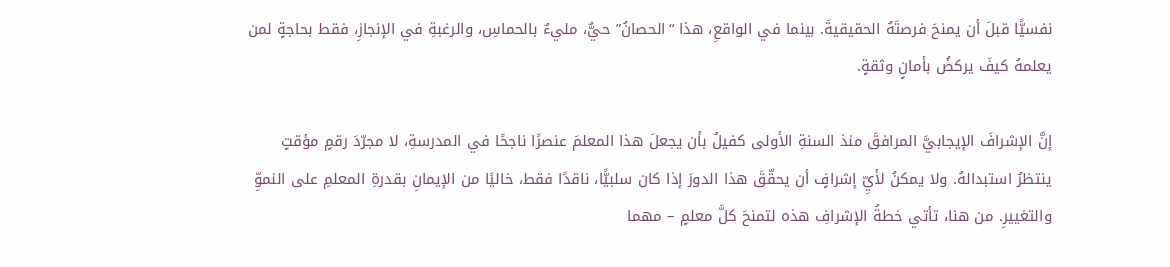نفسيًّا قبلَ أن يمنحَ فرصتَهُ الحقيقيةَ. بينما في الواقعِ، هذا “الحصانُ” حيٌّ، مليءٌ بالحماسِ، والرغبةِ في الإنجازِ، فقط بحاجةٍ لمن يعلمهُ كيفَ يركضُ بأمانٍ وثقةٍ.

إنَّ الإشرافَ الإيجابيَّ المرافقَ منذ السنةِ الأولى كفيلٌ بأن يجعلَ هذا المعلمَ عنصرًا ناجحًا في المدرسةِ، لا مجرّدَ رقمٍ مؤقتٍ ينتظرُ استبدالهُ. ولا يمكنُ لأيِّ إشرافٍ أن يحقّقَ هذا الدورَ إذا كان سلبيًّا، ناقدًا فقط، خاليًا من الإيمانِ بقدرةِ المعلمِ على النموِّ والتغييرِ. من هنا، تأتي خطةُ الإشرافِ هذه لتمنحَ كلَّ معلمٍ – مهما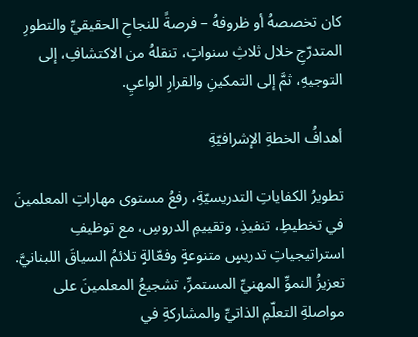كان تخصصهُ أو ظروفهُ – فرصةً للنجاحِ الحقيقيِّ والتطورِ المتدرّجِ خلال ثلاثِ سنواتٍ، تنقلهُ من الاكتشافِ، إلى التوجيهِ، ثمَّ إلى التمكينِ والقرارِ الواعيِ.

أهدافُ الخطةِ الإشرافيّةِ

تطويرُ الكفاياتِ التدريسيّةِ، رفعُ مستوى مهاراتِ المعلمينَ في تخطيطِ، تنفيذِ، وتقييمِ الدروسِ، مع توظيفِ استراتيجياتِ تدريسٍ متنوعةٍ وفعّالةٍ تلائمُ السياقَ اللبنانيَّ. تعزيزُ النموِّ المهنيِّ المستمرِّ، تشجيعُ المعلمينَ على مواصلةِ التعلّمِ الذاتيِّ والمشاركةِ في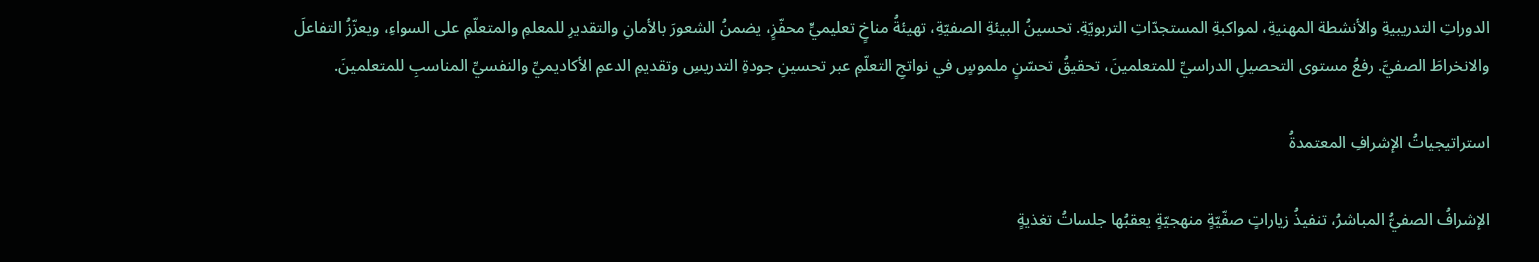الدوراتِ التدريبيةِ والأنشطة المهنيةِ، لمواكبةِ المستجدّاتِ التربويّةِ. تحسينُ البيئةِ الصفيّةِ، تهيئةُ مناخٍ تعليميٍّ محفّزٍ، يضمنُ الشعورَ بالأمانِ والتقديرِ للمعلمِ والمتعلّمِ على السواءِ، ويعزّزُ التفاعلَ والانخراطَ الصفيَّ. رفعُ مستوى التحصيلِ الدراسيِّ للمتعلمينَ، تحقيقُ تحسّنٍ ملموسٍ في نواتجِ التعلّمِ عبر تحسينِ جودةِ التدريسِ وتقديمِ الدعمِ الأكاديميِّ والنفسيِّ المناسبِ للمتعلمينَ.

استراتيجياتُ الإشرافِ المعتمدةُ

الإشرافُ الصفيُّ المباشرُ، تنفيذُ زياراتٍ صفّيّةٍ منهجيّةٍ يعقبُها جلساتُ تغذيةٍ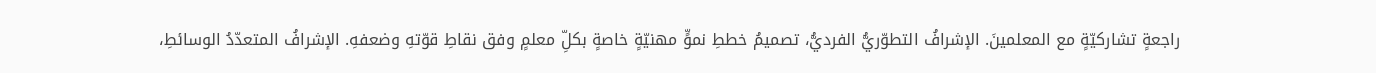راجعةٍ تشاركيّةٍ مع المعلمينَ. الإشرافُ التطوّريُّ الفرديُّ، تصميمُ خططِ نموٍّ مهنيّةٍ خاصةٍ بكلِّ معلمٍ وفق نقاطِ قوّتهِ وضعفهِ. الإشرافُ المتعدّدُ الوسائطِ،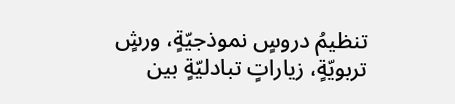تنظيمُ دروسٍ نموذجيّةٍ، ورشٍ تربويّةٍ، زياراتٍ تبادليّةٍ بين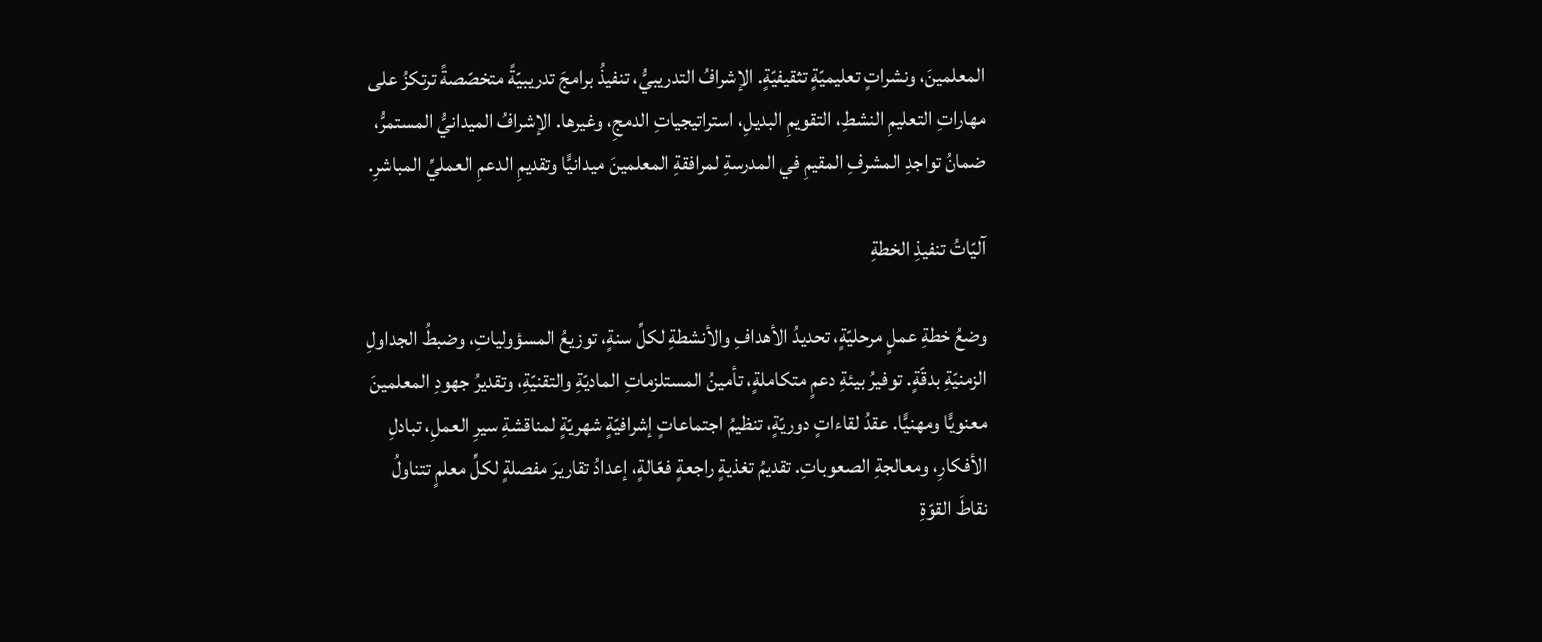المعلمينَ، ونشراتٍ تعليميّةٍ تثقيفيّةٍ. الإشرافُ التدريبيُّ، تنفيذُ برامجَ تدريبيّةً متخصّصةً ترتكزُ على مهاراتِ التعليمِ النشطِ، التقويمِ البديلِ، استراتيجياتِ الدمجِ، وغيرها. الإشرافُ الميدانيُّ المستمرُّ، ضمانُ تواجدِ المشرفِ المقيمِ في المدرسةِ لمرافقةِ المعلمينَ ميدانيًّا وتقديمِ الدعمِ العمليِّ المباشرِ.

آليّاتُ تنفيذِ الخطةِ

وضعُ خطةِ عملٍ مرحليّةٍ، تحديدُ الأهدافِ والأنشطةِ لكلِّ سنةٍ، توزيعُ المسؤولياتِ، وضبطُ الجداولِ الزمنيّةِ بدقّةٍ. توفيرُ بيئةِ دعمٍ متكاملةٍ، تأمينُ المستلزماتِ الماديّةِ والتقنيّةِ، وتقديرُ جهودِ المعلمينَ معنويًّا ومهنيًّا. عقدُ لقاءاتٍ دوريّةٍ، تنظيمُ اجتماعاتٍ إشرافيّةٍ شهريّةٍ لمناقشةِ سيرِ العملِ، تبادلِ الأفكارِ، ومعالجةِ الصعوباتِ. تقديمُ تغذيةٍ راجعةٍ فعّالةٍ، إعدادُ تقاريرَ مفصلةٍ لكلِّ معلمٍ تتناولُ نقاطَ القوّةِ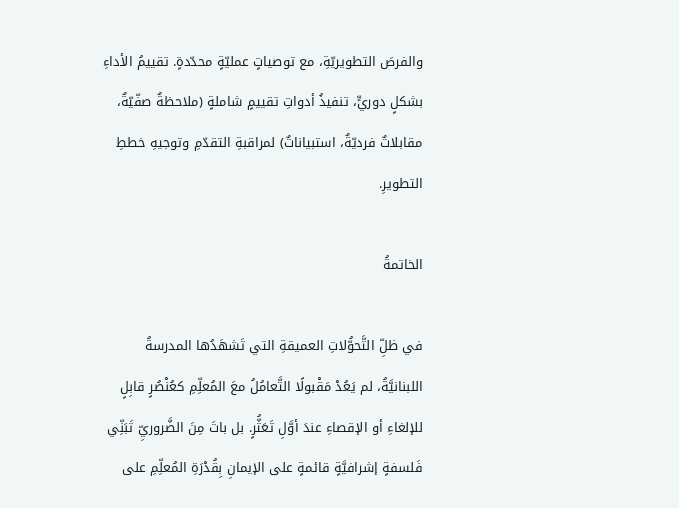والفرصَ التطويريّةِ، مع توصياتٍ عمليّةٍ محدّدةٍ. تقييمُ الأداءِ بشكلٍ دوريٍّ، تنفيذُ أدواتِ تقييمٍ شاملةٍ (ملاحظةٌ صفّيّةٌ، مقابلاتٌ فرديّةٌ، استبياناتٌ) لمراقبةِ التقدّمِ وتوجيهِ خططِ التطويرِ.

الخاتمةُ

في ظلِّ التَّحوُّلاتِ العميقةِ التي تَشهَدُها المدرسةُ اللبنانيَّةُ، لم يَعُدْ مَقْبولًا التَّعامُلُ معَ المُعلِّمِ كعُنْصُرٍ قابِلٍ للإلغاءِ أو الإقصاءِ عندَ أوَّلِ تَعَثُّرٍ. بل باتَ مِنَ الضَّروريِّ تَبَنِّي فَلسفةٍ إشرافيَّةٍ قائمةٍ على الإيمانِ بِقُدْرَةِ المُعلِّمِ على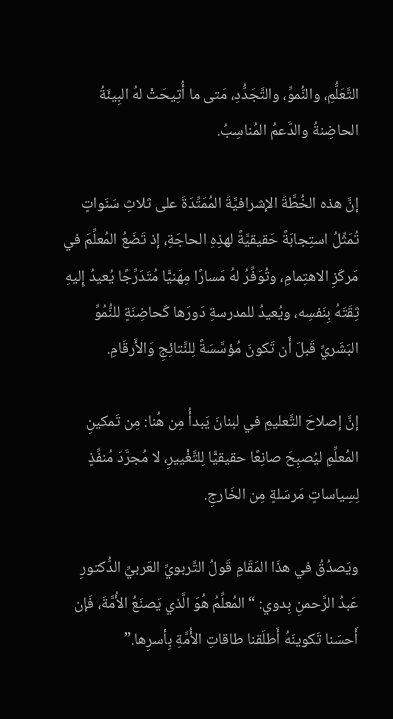التَّعَلُّمِ، والنُّموِّ، والتَّجَدُّدِ، مَتى ما أُتِيحَتْ لهُ البِيئَةُ الحاضِنةُ والدَّعمُ المُناسِبُ.

إنَّ هذه الخُطَّةَ الإشرافيَّةَ المُمَتِّدَةَ على ثلاثِ سَنَواتٍ تُمَثِّلُ استِجابَةً حَقيقيَّةً لهذِهِ الحاجَةِ، إذ تَضَعُ المُعلِّمَ في مَركَزِ الاهتِمامِ، وتُوَفِّرُ لهُ مَسارًا مِهَنيًّا مُتَدَرِّجًا يُعيدُ إِليهِ ثِقَتَهُ بِنَفسِه، ويُعيدُ للمدرسةِ دَورَها كَحاضِنَةٍ للنُّمُوِّ البَشَريِّ قَبلَ أَن تَكونَ مُؤسَّسَةً لِلنَّتائِجِ وَالأَرقَامِ.

إنَّ إصلاحَ التَّعليمِ في لبنانَ يَبدأُ مِن هُنا: مِن تَمكينِ المُعلِّمِ ليُصبِحَ صانِعًا حقيقيًّا لِلتَّغْييرِ، لا مُجرَّدَ مُنفِّذٍ لِسِياساتٍ مَرسَلةٍ مِن الخَارجِ.

ويَصدُقُ في هذَا المَقَامِ قَولُ التَّربويِّ العَربيِّ الدُّكتورِ عَبدُ الرَّحمنِ بِدوي: “المُعلِّمُ هُوَ الَّذي يَصنَعُ الأُمَّةَ، فَإن أَحسَنا تَكوينَهُ أَطلَقنا طاقاتِ الأُمَّةِ بِأسرِها.”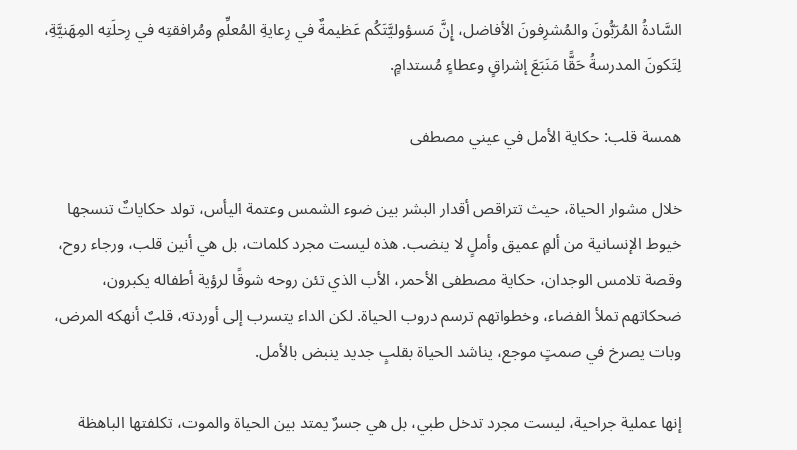السَّادةُ المُرَبُّونَ والمُشرِفونَ الأفاضل، إِنَّ مَسؤوليَّتَكُم عَظيمةٌ في رِعايةِ المُعلِّمِ ومُرافقتِه في رِحلَتِه المِهَنيَّةِ، لِتَكونَ المدرسةُ حَقًّا مَنَبَعَ إشراقٍ وعطاءٍ مُستدامٍ.

همسة قلب: حكاية الأمل في عيني مصطفى

خلال مشوار الحياة، حيث تتراقص أقدار البشر بين ضوء الشمس وعتمة اليأس، تولد حكاياتٌ تنسجها خيوط الإنسانية من ألمٍ عميق وأملٍ لا ينضب. هذه ليست مجرد كلمات، بل هي أنين قلب، ورجاء روح، وقصة تلامس الوجدان، حكاية مصطفى الأحمر، الأب الذي تئن روحه شوقًا لرؤية أطفاله يكبرون، ضحكاتهم تملأ الفضاء، وخطواتهم ترسم دروب الحياة. لكن الداء يتسرب إلى أوردته، قلبٌ أنهكه المرض، وبات يصرخ في صمتٍ موجع، يناشد الحياة بقلبٍ جديد ينبض بالأمل.

إنها عملية جراحية، ليست مجرد تدخل طبي، بل هي جسرٌ يمتد بين الحياة والموت، تكلفتها الباهظة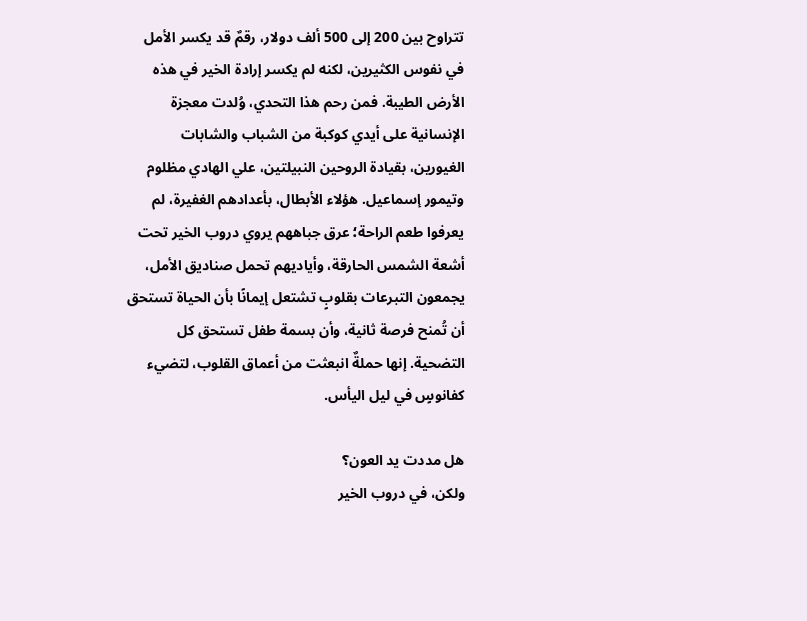تتراوح بين 200 إلى 500 ألف دولار، رقمٌ قد يكسر الأمل في نفوس الكثيرين، لكنه لم يكسر إرادة الخير في هذه الأرض الطيبة. فمن رحم هذا التحدي، وُلدت معجزة الإنسانية على أيدي كوكبة من الشباب والشابات الغيورين، بقيادة الروحين النبيلتين، علي الهادي مظلوم وتيمور إسماعيل. هؤلاء الأبطال، بأعدادهم الغفيرة، لم يعرفوا طعم الراحة؛ عرق جباههم يروي دروب الخير تحت أشعة الشمس الحارقة، وأياديهم تحمل صناديق الأمل، يجمعون التبرعات بقلوبٍ تشتعل إيمانًا بأن الحياة تستحق أن تُمنح فرصة ثانية، وأن بسمة طفل تستحق كل التضحية. إنها حملةٌ انبعثت من أعماق القلوب، لتضيء كفانوسٍ في ليل اليأس.

هل مددت يد العون؟
ولكن، في دروب الخير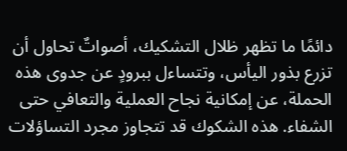دائمًا ما تظهر ظلال التشكيك، أصواتٌ تحاول أن تزرع بذور اليأس، وتتساءل ببرودٍ عن جدوى هذه الحملة، عن إمكانية نجاح العملية والتعافي حتى الشفاء. هذه الشكوك قد تتجاوز مجرد التساؤلات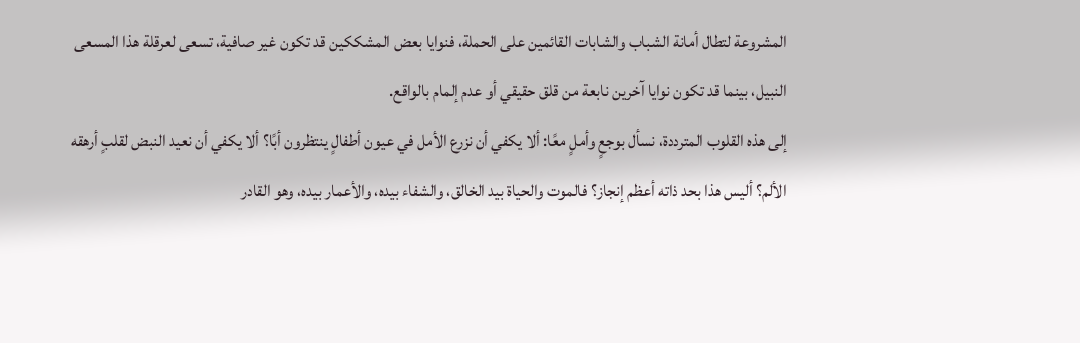المشروعة لتطال أمانة الشباب والشابات القائمين على الحملة، فنوايا بعض المشككين قد تكون غير صافية، تسعى لعرقلة هذا المسعى النبيل، بينما قد تكون نوايا آخرين نابعة من قلق حقيقي أو عدم إلمام بالواقع.
إلى هذه القلوب المترددة، نسأل بوجعٍ وأملٍ معًا: ألا يكفي أن نزرع الأمل في عيون أطفالٍ ينتظرون أبًا؟ ألا يكفي أن نعيد النبض لقلبٍ أرهقه الألم؟ أليس هذا بحد ذاته أعظم إنجاز؟ فالموت والحياة بيد الخالق، والشفاء بيده، والأعمار بيده، وهو القادر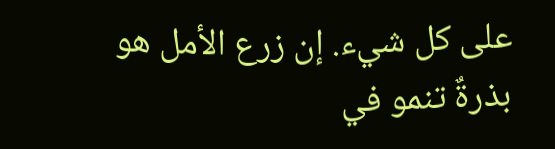على كل شيء. إن زرع الأمل هو بذرةٌ تنمو في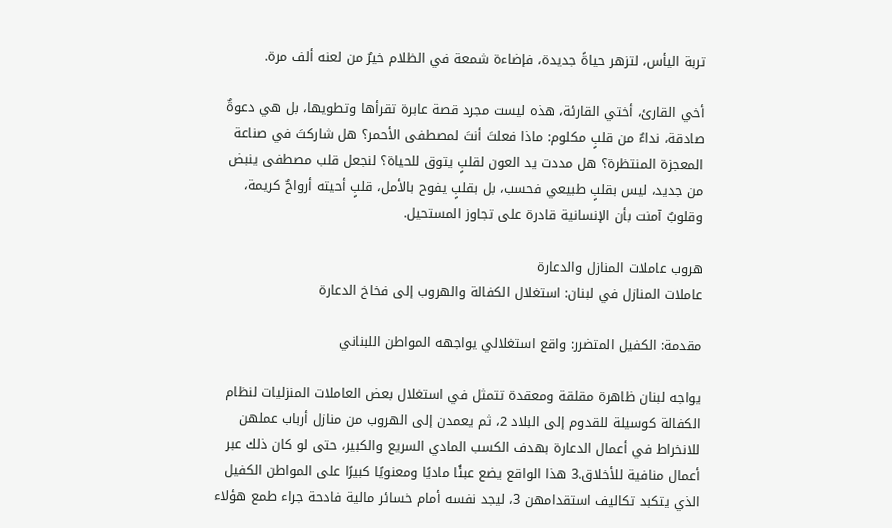تربة اليأس، لتزهر حياةً جديدة، فإضاءة شمعة في الظلام خيرٌ من لعنه ألف مرة.

أخي القارئ، أختي القارئة، هذه ليست مجرد قصة عابرة تقرأها وتطويها، بل هي دعوةٌ صادقة، نداءٌ من قلبٍ مكلوم: ماذا فعلتَ أنتَ لمصطفى الأحمر؟ هل شاركتَ في صناعة المعجزة المنتظرة؟ هل مددت يد العون لقلبٍ يتوق للحياة؟ لنجعل قلب مصطفى ينبض من جديد، ليس بقلبٍ طبيعي فحسب، بل بقلبٍ يفوح بالأمل، قلبٍ أحيته أرواحٌ كريمة، وقلوبٌ آمنت بأن الإنسانية قادرة على تجاوز المستحيل.

هروب عاملات المنازل والدعارة
عاملات المنازل في لبنان: استغلال الكفالة والهروب إلى فخاخ الدعارة

مقدمة: الكفيل المتضرر: واقع استغلالي يواجهه المواطن اللبناني

يواجه لبنان ظاهرة مقلقة ومعقدة تتمثل في استغلال بعض العاملات المنزليات لنظام الكفالة كوسيلة للقدوم إلى البلاد 2، ثم يعمدن إلى الهروب من منازل أرباب عملهن للانخراط في أعمال الدعارة بهدف الكسب المادي السريع والكبير، حتى لو كان ذلك عبر أعمال منافية للأخلاق.3 هذا الواقع يضع عبئًا ماديًا ومعنويًا كبيرًا على المواطن الكفيل الذي يتكبد تكاليف استقدامهن 3، ليجد نفسه أمام خسائر مالية فادحة جراء طمع هؤلاء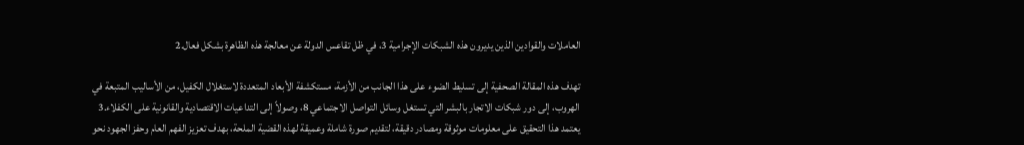العاملات والقوادين الذين يديرون هذه الشبكات الإجرامية 3، في ظل تقاعس الدولة عن معالجة هذه الظاهرة بشكل فعال.2

تهدف هذه المقالة الصحفية إلى تسليط الضوء على هذا الجانب من الأزمة، مستكشفة الأبعاد المتعددة لاستغلال الكفيل، من الأساليب المتبعة في الهروب، إلى دور شبكات الاتجار بالبشر التي تستغل وسائل التواصل الاجتماعي 8، وصولاً إلى التداعيات الاقتصادية والقانونية على الكفلاء.3 يعتمد هذا التحقيق على معلومات موثوقة ومصادر دقيقة، لتقديم صورة شاملة وعميقة لهذه القضية الملحة، بهدف تعزيز الفهم العام وحفز الجهود نحو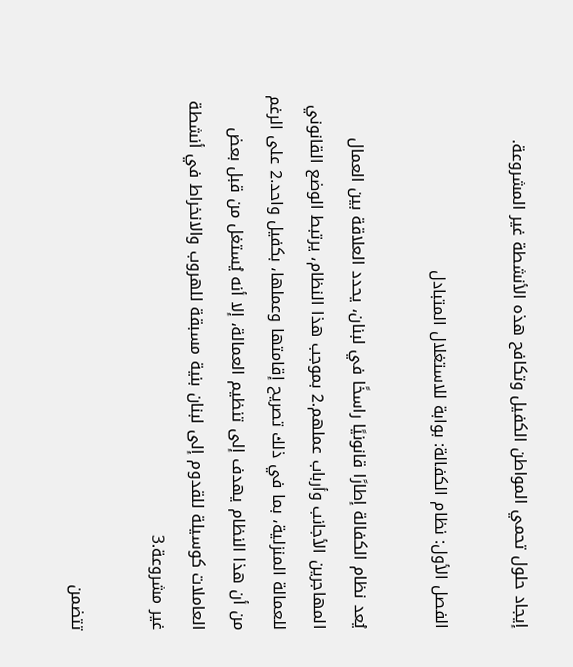إيجاد حلول تحمي المواطن الكفيل وتكافح هذه الأنشطة غير المشروعة.

الفصل الأول: نظام الكفالة: بوابة للاستغلال المتبادل

يُعد نظام الكفالة إطارًا قانونيًا راسخًا في لبنان، يحدد العلاقة بين العمال المهاجرين الأجانب وأرباب عملهم.2 بموجب هذا النظام، يرتبط الوضع القانوني للعمالة المنزلية، بما في ذلك تصريح إقامتها وعملها، بكفيل واحد.2 على الرغم من أن هذا النظام يهدف إلى تنظيم العمالة، إلا أنه يُستغل من قبل بعض العاملات كوسيلة للقدوم إلى لبنان بنية مسبقة للهروب والانخراط في أنشطة غير مشروعة.3

تتضمن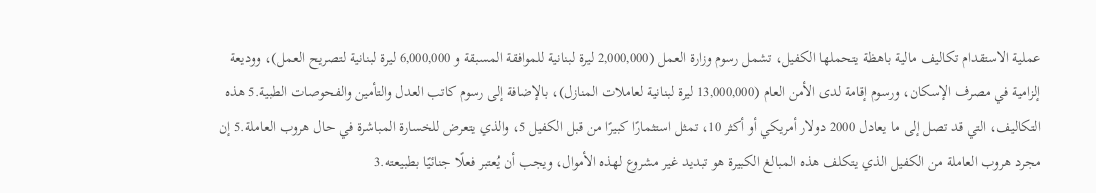عملية الاستقدام تكاليف مالية باهظة يتحملها الكفيل، تشمل رسوم وزارة العمل (2,000,000 ليرة لبنانية للموافقة المسبقة و 6,000,000 ليرة لبنانية لتصريح العمل)، ووديعة إلزامية في مصرف الإسكان، ورسوم إقامة لدى الأمن العام (13,000,000 ليرة لبنانية لعاملات المنازل)، بالإضافة إلى رسوم كاتب العدل والتأمين والفحوصات الطبية.5 هذه التكاليف، التي قد تصل إلى ما يعادل 2000 دولار أمريكي أو أكثر 10، تمثل استثمارًا كبيرًا من قبل الكفيل 5، والذي يتعرض للخسارة المباشرة في حال هروب العاملة.5 إن مجرد هروب العاملة من الكفيل الذي يتكلف هذه المبالغ الكبيرة هو تبديد غير مشروع لهذه الأموال، ويجب أن يُعتبر فعلًا جنائيًا بطبيعته.3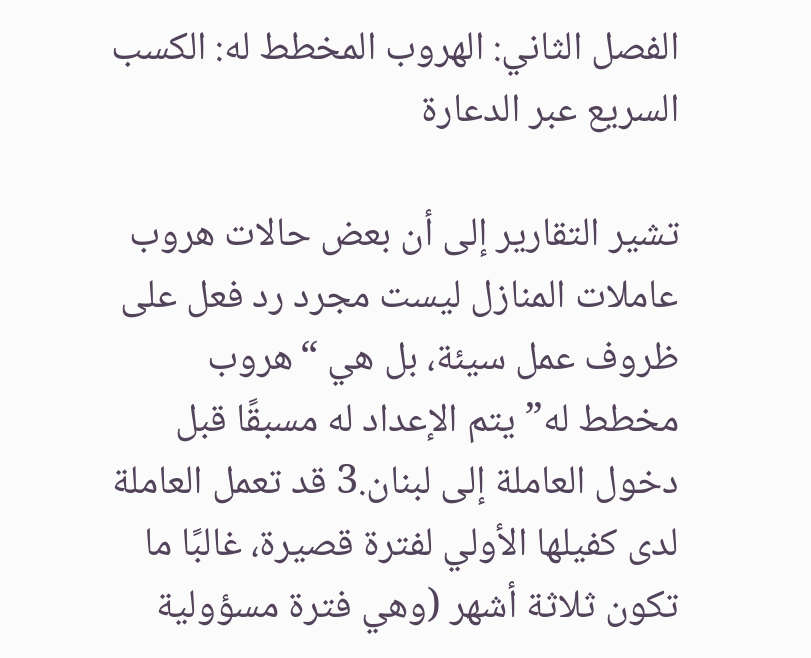الفصل الثاني: الهروب المخطط له: الكسب السريع عبر الدعارة

تشير التقارير إلى أن بعض حالات هروب عاملات المنازل ليست مجرد رد فعل على ظروف عمل سيئة، بل هي “هروب مخطط له” يتم الإعداد له مسبقًا قبل دخول العاملة إلى لبنان.3 قد تعمل العاملة لدى كفيلها الأولي لفترة قصيرة، غالبًا ما تكون ثلاثة أشهر (وهي فترة مسؤولية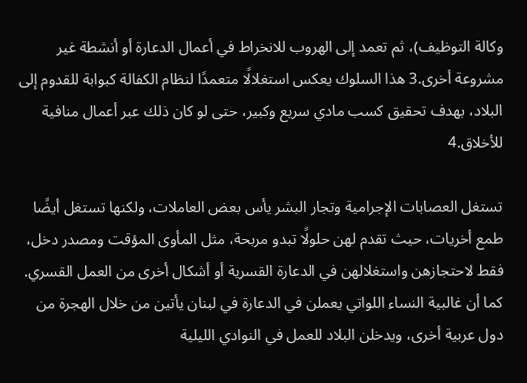وكالة التوظيف)، ثم تعمد إلى الهروب للانخراط في أعمال الدعارة أو أنشطة غير مشروعة أخرى.3 هذا السلوك يعكس استغلالًا متعمدًا لنظام الكفالة كبوابة للقدوم إلى البلاد، بهدف تحقيق كسب مادي سريع وكبير، حتى لو كان ذلك عبر أعمال منافية للأخلاق.4

تستغل العصابات الإجرامية وتجار البشر يأس بعض العاملات، ولكنها تستغل أيضًا طمع أخريات، حيث تقدم لهن حلولًا تبدو مربحة، مثل المأوى المؤقت ومصدر دخل، فقط لاحتجازهن واستغلالهن في الدعارة القسرية أو أشكال أخرى من العمل القسري. كما أن غالبية النساء اللواتي يعملن في الدعارة في لبنان يأتين من خلال الهجرة من دول عربية أخرى، ويدخلن البلاد للعمل في النوادي الليلية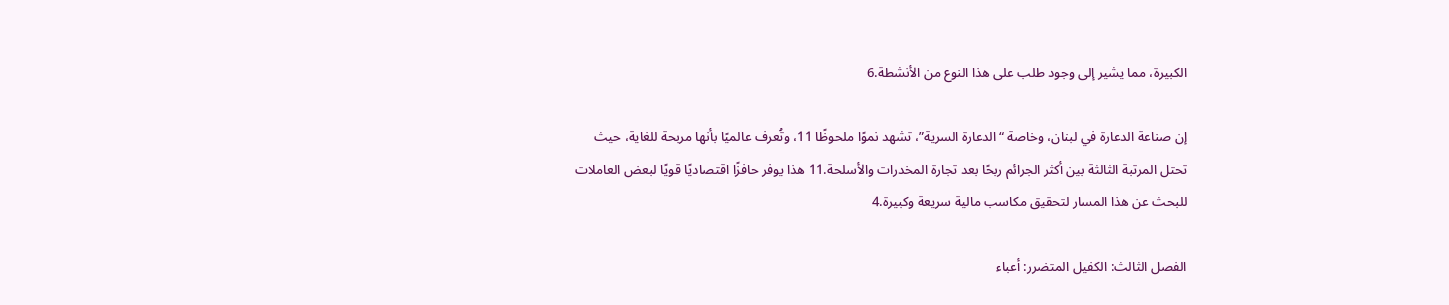الكبيرة، مما يشير إلى وجود طلب على هذا النوع من الأنشطة.6

إن صناعة الدعارة في لبنان، وخاصة “الدعارة السرية”، تشهد نموًا ملحوظًا 11، وتُعرف عالميًا بأنها مربحة للغاية، حيث تحتل المرتبة الثالثة بين أكثر الجرائم ربحًا بعد تجارة المخدرات والأسلحة.11 هذا يوفر حافزًا اقتصاديًا قويًا لبعض العاملات للبحث عن هذا المسار لتحقيق مكاسب مالية سريعة وكبيرة.4

الفصل الثالث: الكفيل المتضرر: أعباء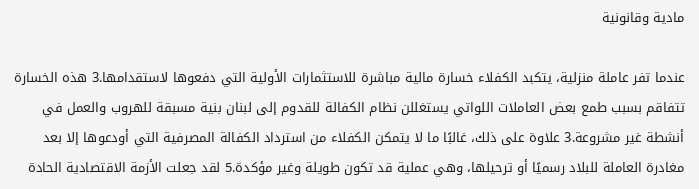مادية وقانونية

عندما تفر عاملة منزلية، يتكبد الكفلاء خسارة مالية مباشرة للاستثمارات الأولية التي دفعوها لاستقدامها.3 هذه الخسارة تتفاقم بسبب طمع بعض العاملات اللواتي يستغللن نظام الكفالة للقدوم إلى لبنان بنية مسبقة للهروب والعمل في أنشطة غير مشروعة.3 علاوة على ذلك، غالبًا ما لا يتمكن الكفلاء من استرداد الكفالة المصرفية التي أودعوها إلا بعد مغادرة العاملة للبلاد رسميًا أو ترحيلها، وهي عملية قد تكون طويلة وغير مؤكدة.5 لقد جعلت الأزمة الاقتصادية الحادة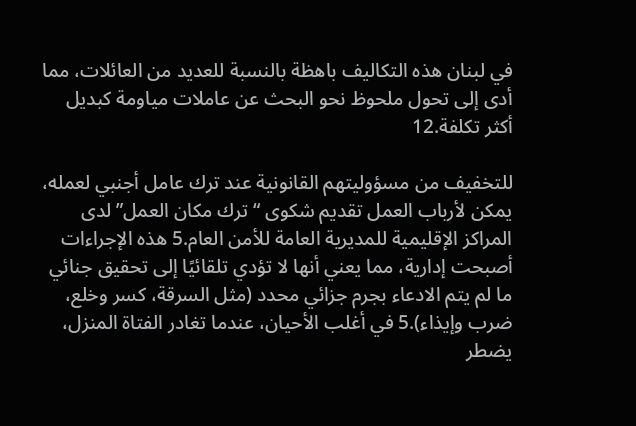في لبنان هذه التكاليف باهظة بالنسبة للعديد من العائلات، مما أدى إلى تحول ملحوظ نحو البحث عن عاملات مياومة كبديل أكثر تكلفة.12

للتخفيف من مسؤوليتهم القانونية عند ترك عامل أجنبي لعمله، يمكن لأرباب العمل تقديم شكوى “ترك مكان العمل” لدى المراكز الإقليمية للمديرية العامة للأمن العام.5 هذه الإجراءات أصبحت إدارية، مما يعني أنها لا تؤدي تلقائيًا إلى تحقيق جنائي ما لم يتم الادعاء بجرم جزائي محدد (مثل السرقة، كسر وخلع، ضرب وإيذاء).5 في أغلب الأحيان، عندما تغادر الفتاة المنزل، يضطر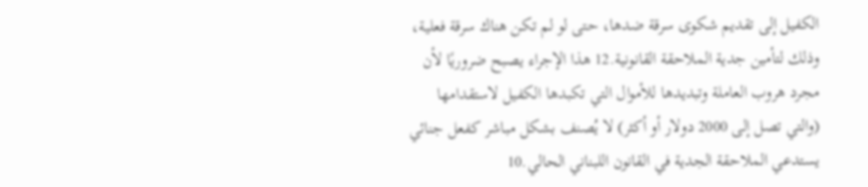الكفيل إلى تقديم شكوى سرقة ضدها، حتى لو لم تكن هناك سرقة فعلية، وذلك لتأمين جدية الملاحقة القانونية.12 هذا الإجراء يصبح ضروريًا لأن مجرد هروب العاملة وتبديدها للأموال التي تكبدها الكفيل لاستقدامها (والتي تصل إلى 2000 دولار أو أكثر) لا يُصنف بشكل مباشر كفعل جنائي يستدعي الملاحقة الجدية في القانون اللبناني الحالي.10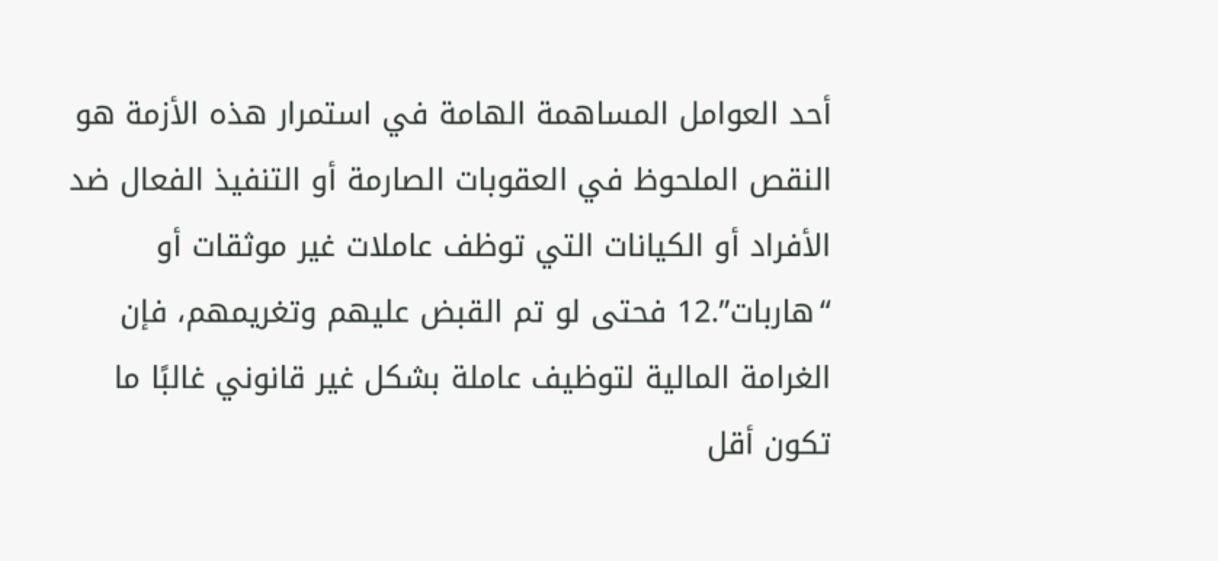أحد العوامل المساهمة الهامة في استمرار هذه الأزمة هو النقص الملحوظ في العقوبات الصارمة أو التنفيذ الفعال ضد الأفراد أو الكيانات التي توظف عاملات غير موثقات أو “هاربات”.12 فحتى لو تم القبض عليهم وتغريمهم، فإن الغرامة المالية لتوظيف عاملة بشكل غير قانوني غالبًا ما تكون أقل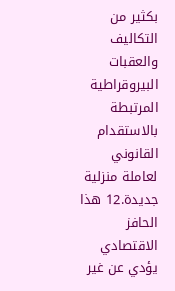بكثير من التكاليف والعقبات البيروقراطية المرتبطة بالاستقدام القانوني لعاملة منزلية جديدة.12 هذا الحافز الاقتصادي يؤدي عن غير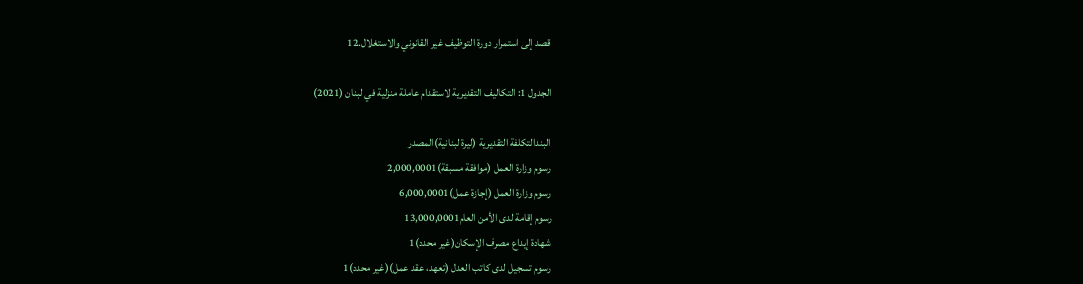قصد إلى استمرار دورة التوظيف غير القانوني والاستغلال.12

الجدول 1: التكاليف التقديرية لاستقدام عاملة منزلية في لبنان (2021)

البندالتكلفة التقديرية (ليرة لبنانية)المصدر
رسوم وزارة العمل (موافقة مسبقة)2,000,0001
رسوم وزارة العمل (إجازة عمل)6,000,0001
رسوم إقامة لدى الأمن العام13,000,0001
شهادة إيداع مصرف الإسكان(غير محدد)1
رسوم تسجيل لدى كاتب العدل (تعهد، عقد عمل)(غير محدد)1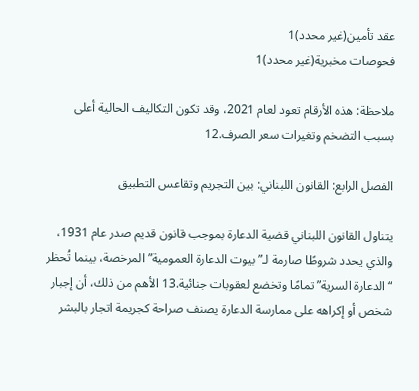عقد تأمين(غير محدد)1
فحوصات مخبرية(غير محدد)1

ملاحظة: هذه الأرقام تعود لعام 2021، وقد تكون التكاليف الحالية أعلى بسبب التضخم وتغيرات سعر الصرف.12

الفصل الرابع: القانون اللبناني: بين التجريم وتقاعس التطبيق

يتناول القانون اللبناني قضية الدعارة بموجب قانون قديم صدر عام 1931، والذي يحدد شروطًا صارمة لـ”بيوت الدعارة العمومية” المرخصة، بينما تُحظر “الدعارة السرية” تمامًا وتخضع لعقوبات جنائية.13 الأهم من ذلك، أن إجبار شخص أو إكراهه على ممارسة الدعارة يصنف صراحة كجريمة اتجار بالبشر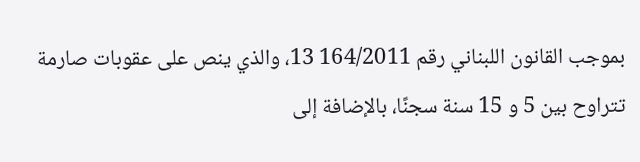بموجب القانون اللبناني رقم 164/2011 13، والذي ينص على عقوبات صارمة تتراوح بين 5 و 15 سنة سجنًا، بالإضافة إلى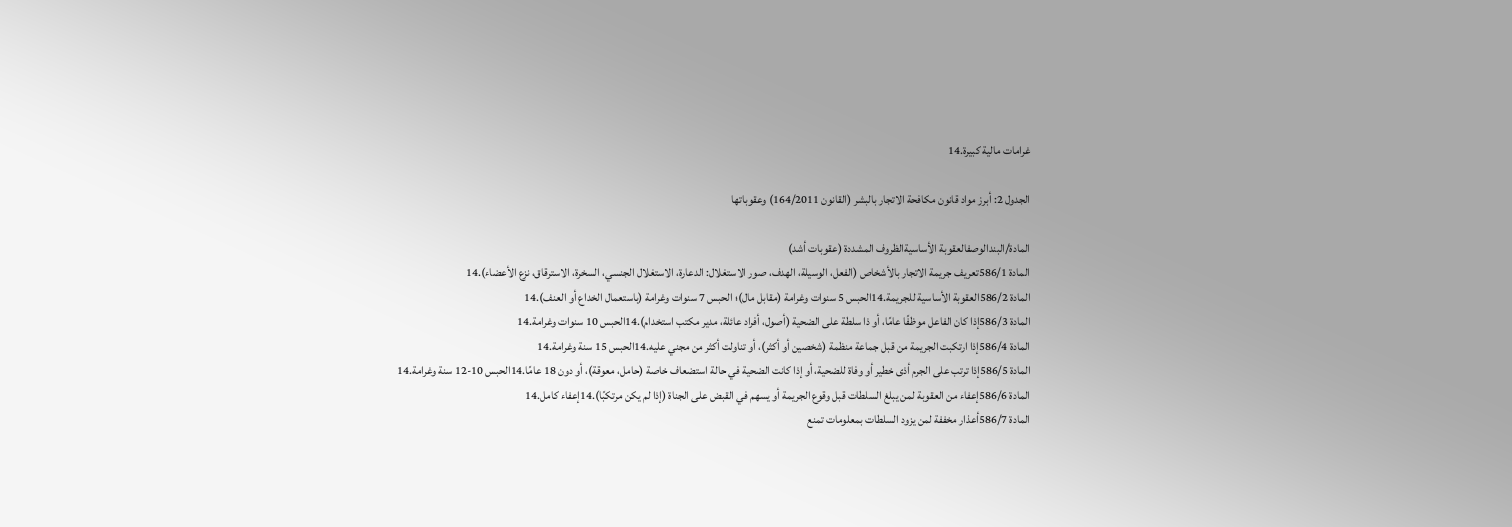غرامات مالية كبيرة.14

الجدول 2: أبرز مواد قانون مكافحة الاتجار بالبشر (القانون 164/2011) وعقوباتها

المادة/البندالوصفالعقوبة الأساسيةالظروف المشددة (عقوبات أشد)
المادة 586/1تعريف جريمة الاتجار بالأشخاص (الفعل، الوسيلة، الهدف، صور الاستغلال: الدعارة، الاستغلال الجنسي، السخرة، الاسترقاق، نزع الأعضاء).14
المادة 586/2العقوبة الأساسية للجريمة.14الحبس 5 سنوات وغرامة (مقابل مال)؛ الحبس 7 سنوات وغرامة (باستعمال الخداع أو العنف).14
المادة 586/3إذا كان الفاعل موظفًا عامًا، أو ذا سلطة على الضحية (أصول، أفراد عائلة، مدير مكتب استخدام).14الحبس 10 سنوات وغرامة.14
المادة 586/4إذا ارتكبت الجريمة من قبل جماعة منظمة (شخصين أو أكثر)، أو تناولت أكثر من مجني عليه.14الحبس 15 سنة وغرامة.14
المادة 586/5إذا ترتب على الجرم أذى خطير أو وفاة للضحية، أو إذا كانت الضحية في حالة استضعاف خاصة (حامل، معوقة)، أو دون 18 عامًا.14الحبس 10-12 سنة وغرامة.14
المادة 586/6إعفاء من العقوبة لمن يبلغ السلطات قبل وقوع الجريمة أو يسهم في القبض على الجناة (إذا لم يكن مرتكبًا).14إعفاء كامل.14
المادة 586/7أعذار مخففة لمن يزود السلطات بمعلومات تمنع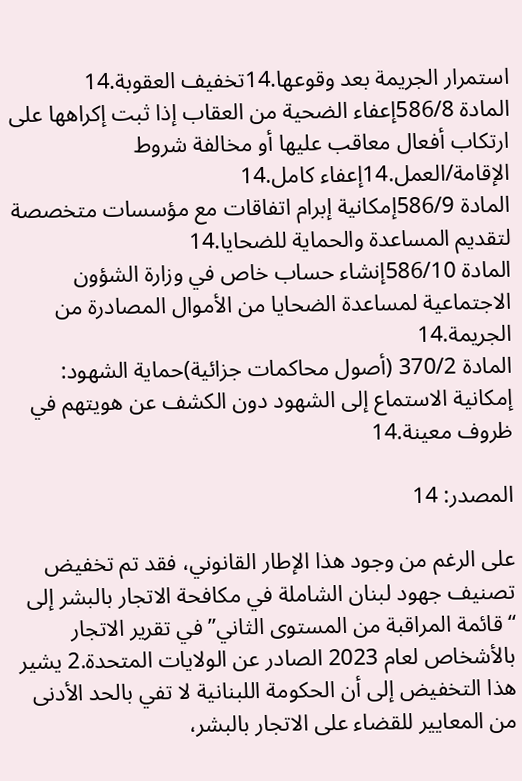استمرار الجريمة بعد وقوعها.14تخفيف العقوبة.14
المادة 586/8إعفاء الضحية من العقاب إذا ثبت إكراهها على ارتكاب أفعال معاقب عليها أو مخالفة شروط الإقامة/العمل.14إعفاء كامل.14
المادة 586/9إمكانية إبرام اتفاقات مع مؤسسات متخصصة لتقديم المساعدة والحماية للضحايا.14
المادة 586/10إنشاء حساب خاص في وزارة الشؤون الاجتماعية لمساعدة الضحايا من الأموال المصادرة من الجريمة.14
المادة 370/2 (أصول محاكمات جزائية)حماية الشهود: إمكانية الاستماع إلى الشهود دون الكشف عن هويتهم في ظروف معينة.14

المصدر: 14

على الرغم من وجود هذا الإطار القانوني، فقد تم تخفيض تصنيف جهود لبنان الشاملة في مكافحة الاتجار بالبشر إلى “قائمة المراقبة من المستوى الثاني” في تقرير الاتجار بالأشخاص لعام 2023 الصادر عن الولايات المتحدة.2 يشير هذا التخفيض إلى أن الحكومة اللبنانية لا تفي بالحد الأدنى من المعايير للقضاء على الاتجار بالبشر،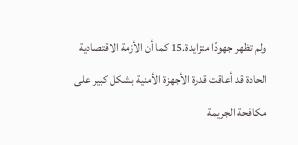ولم تظهر جهودًا متزايدة.15 كما أن الأزمة الاقتصادية الحادة قد أعاقت قدرة الأجهزة الأمنية بشكل كبير على مكافحة الجريمة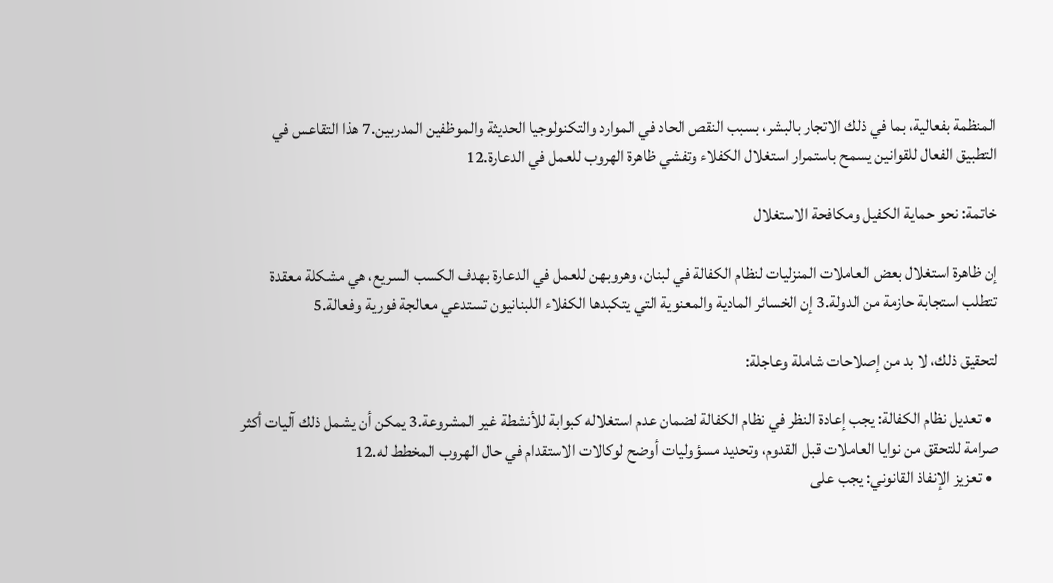المنظمة بفعالية، بما في ذلك الاتجار بالبشر، بسبب النقص الحاد في الموارد والتكنولوجيا الحديثة والموظفين المدربين.7 هذا التقاعس في التطبيق الفعال للقوانين يسمح باستمرار استغلال الكفلاء وتفشي ظاهرة الهروب للعمل في الدعارة.12

خاتمة: نحو حماية الكفيل ومكافحة الاستغلال

إن ظاهرة استغلال بعض العاملات المنزليات لنظام الكفالة في لبنان، وهروبهن للعمل في الدعارة بهدف الكسب السريع، هي مشكلة معقدة تتطلب استجابة حازمة من الدولة.3 إن الخسائر المادية والمعنوية التي يتكبدها الكفلاء اللبنانيون تستدعي معالجة فورية وفعالة.5

لتحقيق ذلك، لا بد من إصلاحات شاملة وعاجلة:

  • تعديل نظام الكفالة: يجب إعادة النظر في نظام الكفالة لضمان عدم استغلاله كبوابة للأنشطة غير المشروعة.3 يمكن أن يشمل ذلك آليات أكثر صرامة للتحقق من نوايا العاملات قبل القدوم، وتحديد مسؤوليات أوضح لوكالات الاستقدام في حال الهروب المخطط له.12
  • تعزيز الإنفاذ القانوني: يجب على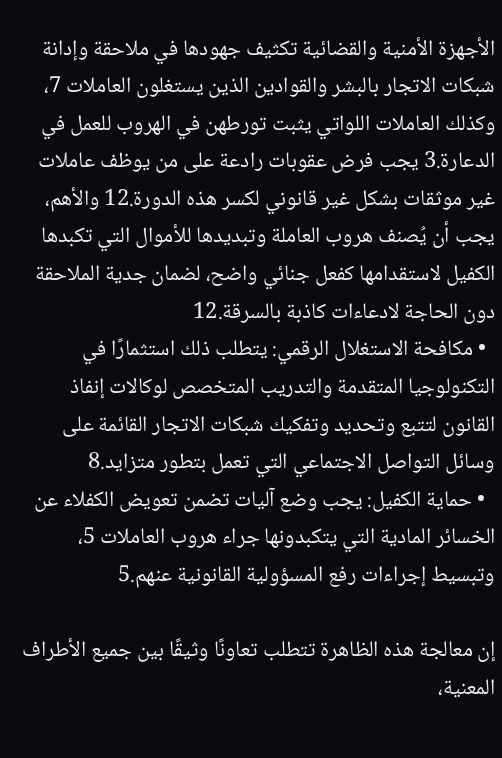الأجهزة الأمنية والقضائية تكثيف جهودها في ملاحقة وإدانة شبكات الاتجار بالبشر والقوادين الذين يستغلون العاملات 7، وكذلك العاملات اللواتي يثبت تورطهن في الهروب للعمل في الدعارة.3 يجب فرض عقوبات رادعة على من يوظف عاملات غير موثقات بشكل غير قانوني لكسر هذه الدورة.12 والأهم، يجب أن يُصنف هروب العاملة وتبديدها للأموال التي تكبدها الكفيل لاستقدامها كفعل جنائي واضح، لضمان جدية الملاحقة دون الحاجة لادعاءات كاذبة بالسرقة.12
  • مكافحة الاستغلال الرقمي: يتطلب ذلك استثمارًا في التكنولوجيا المتقدمة والتدريب المتخصص لوكالات إنفاذ القانون لتتبع وتحديد وتفكيك شبكات الاتجار القائمة على وسائل التواصل الاجتماعي التي تعمل بتطور متزايد.8
  • حماية الكفيل: يجب وضع آليات تضمن تعويض الكفلاء عن الخسائر المادية التي يتكبدونها جراء هروب العاملات 5، وتبسيط إجراءات رفع المسؤولية القانونية عنهم.5

إن معالجة هذه الظاهرة تتطلب تعاونًا وثيقًا بين جميع الأطراف المعنية،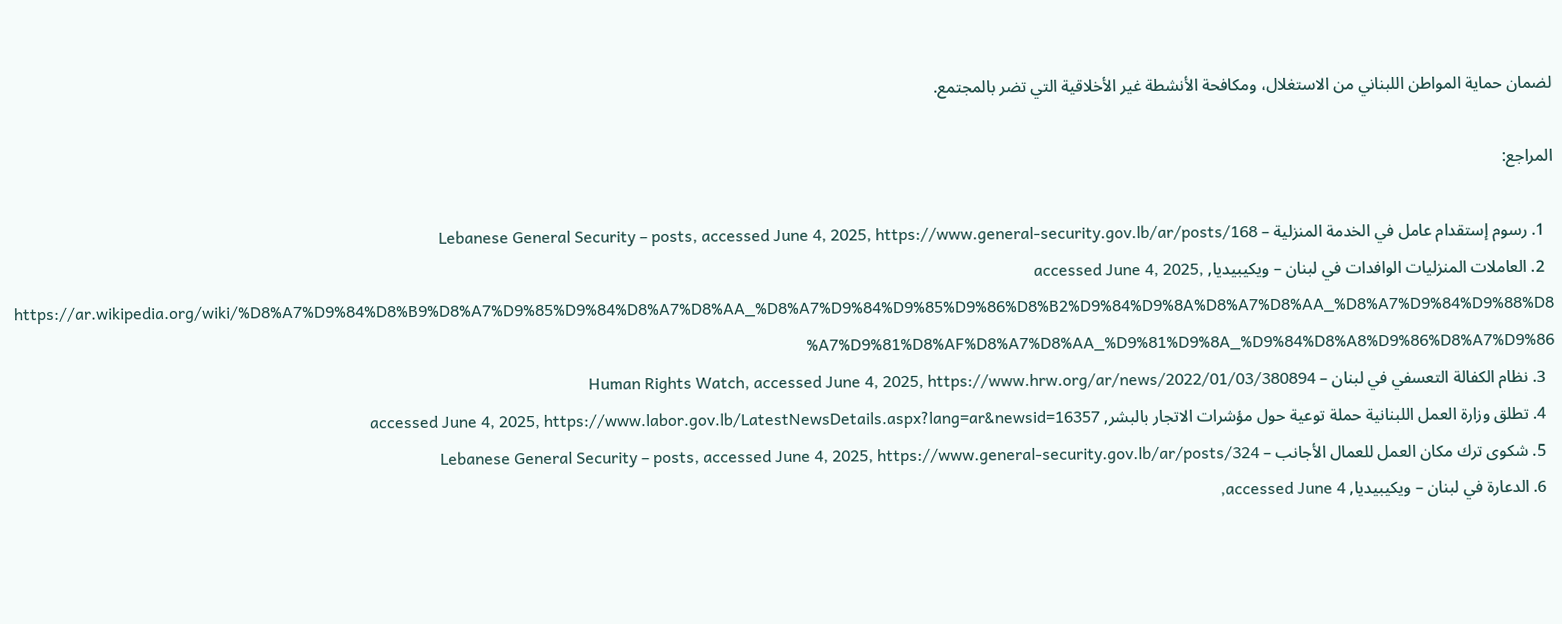لضمان حماية المواطن اللبناني من الاستغلال، ومكافحة الأنشطة غير الأخلاقية التي تضر بالمجتمع.

المراجع:

  1. رسوم إستقدام عامل في الخدمة المنزلية – Lebanese General Security – posts, accessed June 4, 2025, https://www.general-security.gov.lb/ar/posts/168
  2. العاملات المنزليات الوافدات في لبنان – ويكيبيديا, accessed June 4, 2025, https://ar.wikipedia.org/wiki/%D8%A7%D9%84%D8%B9%D8%A7%D9%85%D9%84%D8%A7%D8%AA_%D8%A7%D9%84%D9%85%D9%86%D8%B2%D9%84%D9%8A%D8%A7%D8%AA_%D8%A7%D9%84%D9%88%D8%A7%D9%81%D8%AF%D8%A7%D8%AA_%D9%81%D9%8A_%D9%84%D8%A8%D9%86%D8%A7%D9%86
  3. نظام الكفالة التعسفي في لبنان – Human Rights Watch, accessed June 4, 2025, https://www.hrw.org/ar/news/2022/01/03/380894
  4. تطلق وزارة العمل اللبنانية حملة توعية حول مؤشرات الاتجار بالبشر, accessed June 4, 2025, https://www.labor.gov.lb/LatestNewsDetails.aspx?lang=ar&newsid=16357
  5. شكوى ترك مكان العمل للعمال الأجانب – Lebanese General Security – posts, accessed June 4, 2025, https://www.general-security.gov.lb/ar/posts/324
  6. الدعارة في لبنان – ويكيبيديا, accessed June 4,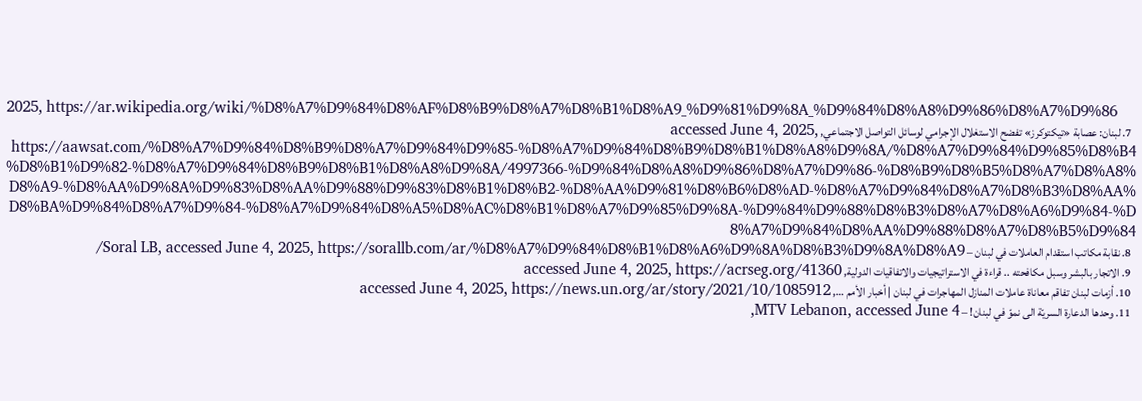2025, https://ar.wikipedia.org/wiki/%D8%A7%D9%84%D8%AF%D8%B9%D8%A7%D8%B1%D8%A9_%D9%81%D9%8A_%D9%84%D8%A8%D9%86%D8%A7%D9%86
  7. لبنان: عصابة «تيكتوكرز» تفضح الاستغلال الإجرامي لوسائل التواصل الاجتماعي, accessed June 4, 2025, https://aawsat.com/%D8%A7%D9%84%D8%B9%D8%A7%D9%84%D9%85-%D8%A7%D9%84%D8%B9%D8%B1%D8%A8%D9%8A/%D8%A7%D9%84%D9%85%D8%B4%D8%B1%D9%82-%D8%A7%D9%84%D8%B9%D8%B1%D8%A8%D9%8A/4997366-%D9%84%D8%A8%D9%86%D8%A7%D9%86-%D8%B9%D8%B5%D8%A7%D8%A8%D8%A9-%D8%AA%D9%8A%D9%83%D8%AA%D9%88%D9%83%D8%B1%D8%B2-%D8%AA%D9%81%D8%B6%D8%AD-%D8%A7%D9%84%D8%A7%D8%B3%D8%AA%D8%BA%D9%84%D8%A7%D9%84-%D8%A7%D9%84%D8%A5%D8%AC%D8%B1%D8%A7%D9%85%D9%8A-%D9%84%D9%88%D8%B3%D8%A7%D8%A6%D9%84-%D8%A7%D9%84%D8%AA%D9%88%D8%A7%D8%B5%D9%84
  8. نقابة مكاتب استقدام العاملات في لبنان – Soral LB, accessed June 4, 2025, https://sorallb.com/ar/%D8%A7%D9%84%D8%B1%D8%A6%D9%8A%D8%B3%D9%8A%D8%A9/
  9. الاتجار بالبشر وسبل مكافحته .. قراءة في الاستراتيجيات والاتفاقيات الدولية, accessed June 4, 2025, https://acrseg.org/41360
  10. أزمات لبنان تفاقم معاناة عاملات المنازل المهاجرات في لبنان | أخبار الأمم …, accessed June 4, 2025, https://news.un.org/ar/story/2021/10/1085912
  11. وحدها الدعارة السريّة الى نموّ في لبنان! – MTV Lebanon, accessed June 4,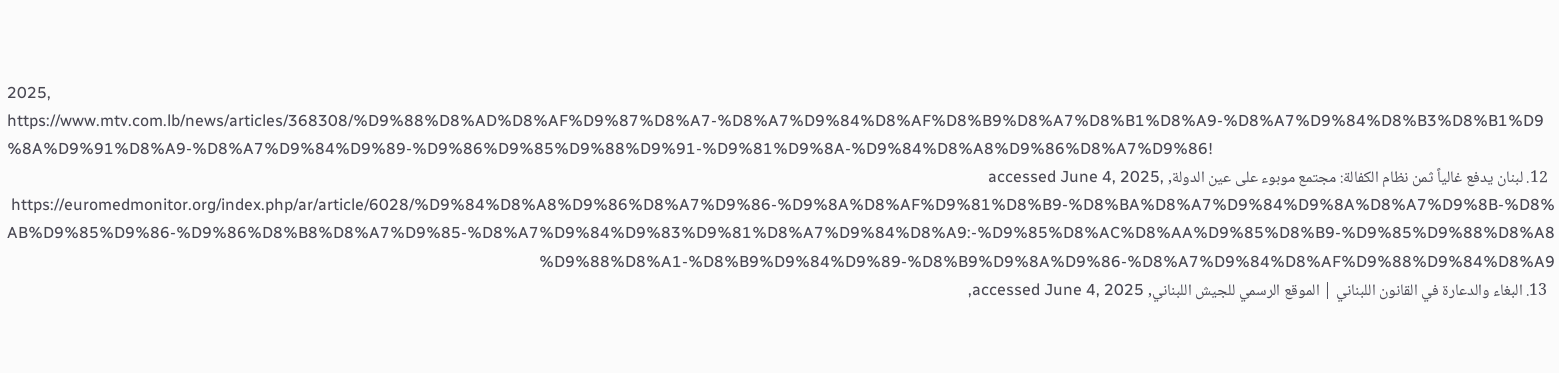2025, https://www.mtv.com.lb/news/articles/368308/%D9%88%D8%AD%D8%AF%D9%87%D8%A7-%D8%A7%D9%84%D8%AF%D8%B9%D8%A7%D8%B1%D8%A9-%D8%A7%D9%84%D8%B3%D8%B1%D9%8A%D9%91%D8%A9-%D8%A7%D9%84%D9%89-%D9%86%D9%85%D9%88%D9%91-%D9%81%D9%8A-%D9%84%D8%A8%D9%86%D8%A7%D9%86!
  12. لبنان يدفع غالياً ثمن نظام الكفالة: مجتمع موبوء على عين الدولة, accessed June 4, 2025, https://euromedmonitor.org/index.php/ar/article/6028/%D9%84%D8%A8%D9%86%D8%A7%D9%86-%D9%8A%D8%AF%D9%81%D8%B9-%D8%BA%D8%A7%D9%84%D9%8A%D8%A7%D9%8B-%D8%AB%D9%85%D9%86-%D9%86%D8%B8%D8%A7%D9%85-%D8%A7%D9%84%D9%83%D9%81%D8%A7%D9%84%D8%A9:-%D9%85%D8%AC%D8%AA%D9%85%D8%B9-%D9%85%D9%88%D8%A8%D9%88%D8%A1-%D8%B9%D9%84%D9%89-%D8%B9%D9%8A%D9%86-%D8%A7%D9%84%D8%AF%D9%88%D9%84%D8%A9
  13. البغاء والدعارة في القانون اللبناني | الموقع الرسمي للجيش اللبناني, accessed June 4, 2025,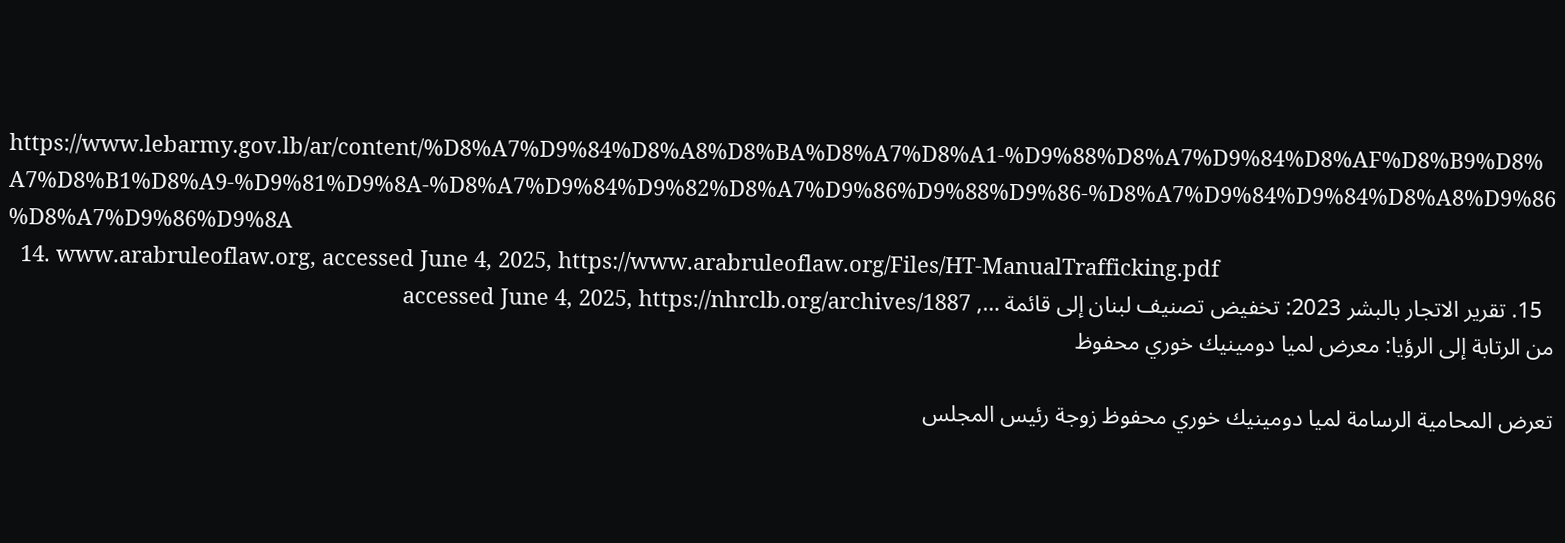https://www.lebarmy.gov.lb/ar/content/%D8%A7%D9%84%D8%A8%D8%BA%D8%A7%D8%A1-%D9%88%D8%A7%D9%84%D8%AF%D8%B9%D8%A7%D8%B1%D8%A9-%D9%81%D9%8A-%D8%A7%D9%84%D9%82%D8%A7%D9%86%D9%88%D9%86-%D8%A7%D9%84%D9%84%D8%A8%D9%86%D8%A7%D9%86%D9%8A
  14. www.arabruleoflaw.org, accessed June 4, 2025, https://www.arabruleoflaw.org/Files/HT-ManualTrafficking.pdf
  15. تقرير الاتجار بالبشر 2023: تخفيض تصنيف لبنان إلى قائمة …, accessed June 4, 2025, https://nhrclb.org/archives/1887
من الرتابة إلى الرؤيا: معرض لميا دومينيك خوري محفوظ

تعرض المحامية الرسامة لميا دومينيك خوري محفوظ زوجة رئيس المجلس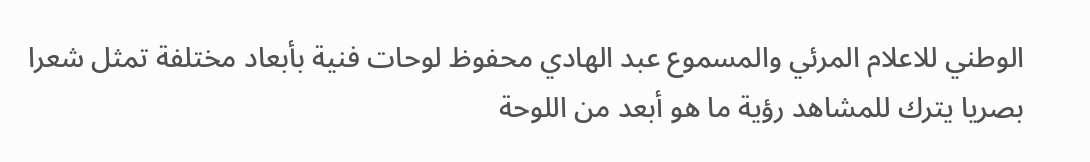الوطني للاعلام المرئي والمسموع عبد الهادي محفوظ لوحات فنية بأبعاد مختلفة تمثل شعرا بصريا يترك للمشاهد رؤية ما هو أبعد من اللوحة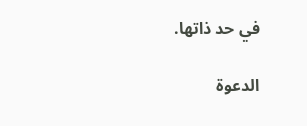في حد ذاتها.

الدعوة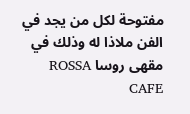مفتوحة لكل من يجد في الفن ملاذا له وذلك في مقهى روسا ROSSA CAFE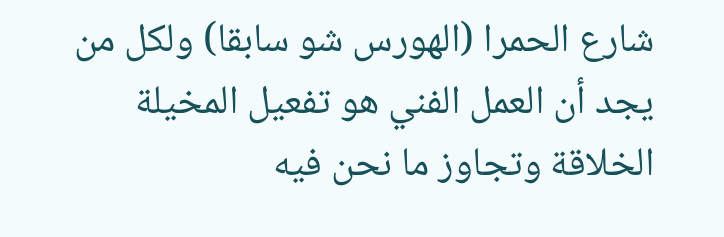شارع الحمرا (الهورس شو سابقا) ولكل من يجد أن العمل الفني هو تفعيل المخيلة الخلاقة وتجاوز ما نحن فيه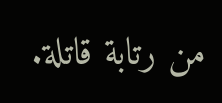من رتابة قاتلة.